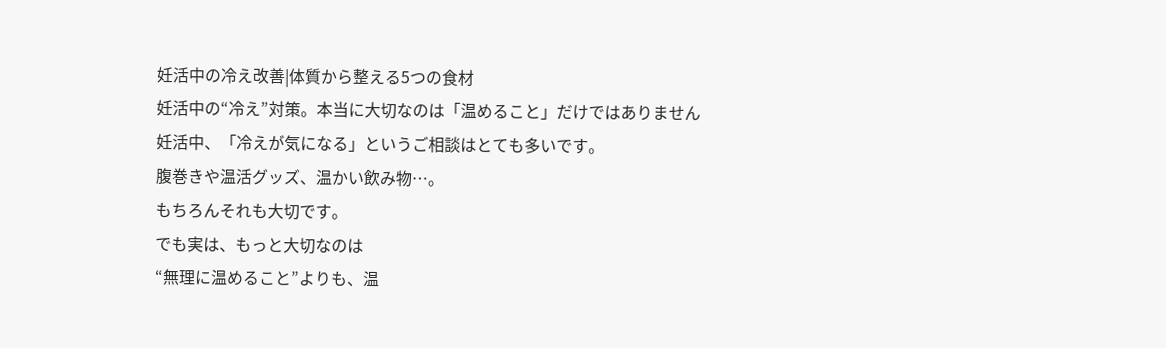妊活中の冷え改善|体質から整える5つの食材
妊活中の“冷え”対策。本当に大切なのは「温めること」だけではありません
妊活中、「冷えが気になる」というご相談はとても多いです。
腹巻きや温活グッズ、温かい飲み物…。
もちろんそれも大切です。
でも実は、もっと大切なのは
“無理に温めること”よりも、温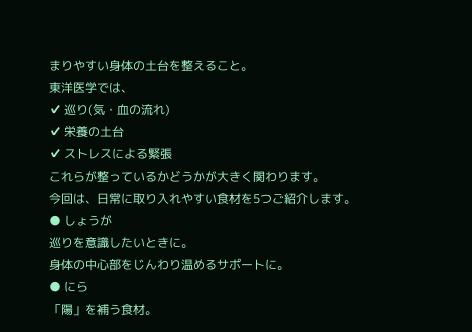まりやすい身体の土台を整えること。
東洋医学では、
✔ 巡り(気・血の流れ)
✔ 栄養の土台
✔ ストレスによる緊張
これらが整っているかどうかが大きく関わります。
今回は、日常に取り入れやすい食材を5つご紹介します。
● しょうが
巡りを意識したいときに。
身体の中心部をじんわり温めるサポートに。
● にら
「陽」を補う食材。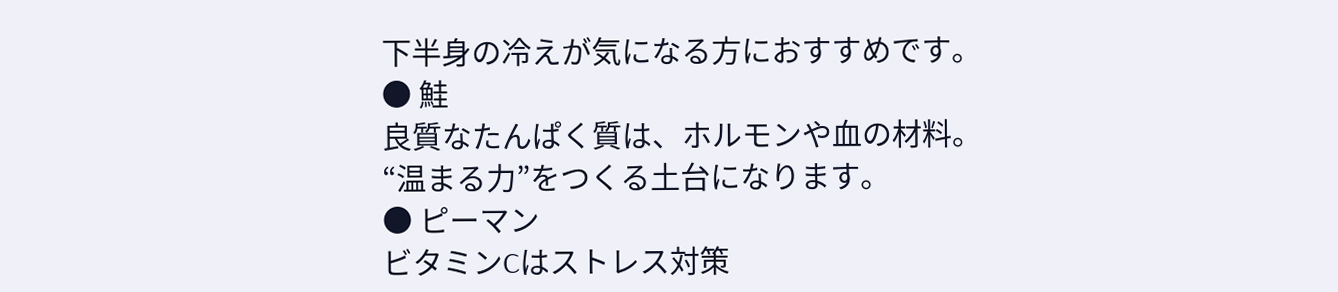下半身の冷えが気になる方におすすめです。
● 鮭
良質なたんぱく質は、ホルモンや血の材料。
“温まる力”をつくる土台になります。
● ピーマン
ビタミンCはストレス対策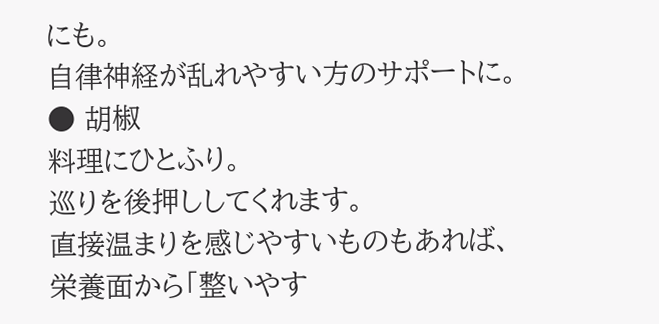にも。
自律神経が乱れやすい方のサポートに。
● 胡椒
料理にひとふり。
巡りを後押ししてくれます。
直接温まりを感じやすいものもあれば、
栄養面から「整いやす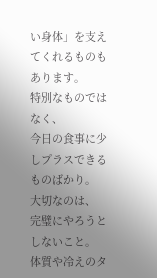い身体」を支えてくれるものもあります。
特別なものではなく、
今日の食事に少しプラスできるものばかり。
大切なのは、
完璧にやろうとしないこと。
体質や冷えのタ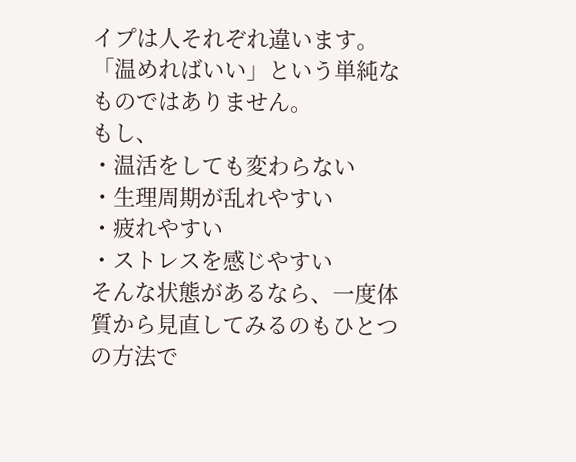イプは人それぞれ違います。
「温めればいい」という単純なものではありません。
もし、
・温活をしても変わらない
・生理周期が乱れやすい
・疲れやすい
・ストレスを感じやすい
そんな状態があるなら、一度体質から見直してみるのもひとつの方法で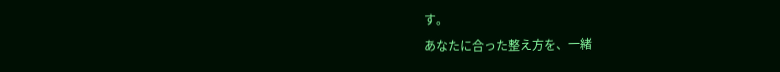す。
あなたに合った整え方を、一緒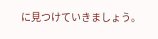に見つけていきましょう。